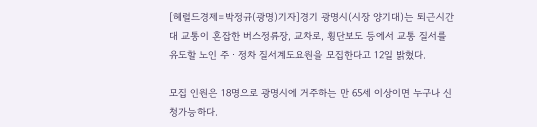[헤럴드경제=박정규(광명)기자]경기 광명시(시장 양기대)는 퇴근시간 대 교통이 혼잡한 버스정류장, 교차로, 횡단보도 등에서 교통 질서를 유도할 노인 주ㆍ정차 질서계도요원을 모집한다고 12일 밝혔다.

모집 인원은 18명으로 광명시에 거주하는 만 65세 이상이면 누구나 신청가능하다.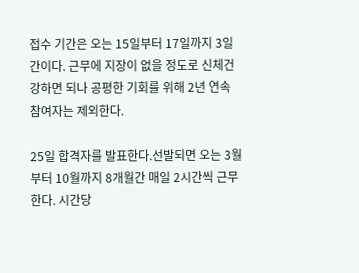접수 기간은 오는 15일부터 17일까지 3일간이다. 근무에 지장이 없을 정도로 신체건강하면 되나 공평한 기회를 위해 2년 연속 참여자는 제외한다.

25일 합격자를 발표한다.선발되면 오는 3월부터 10월까지 8개월간 매일 2시간씩 근무한다. 시간당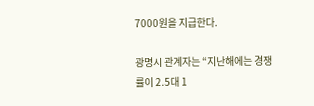7000원을 지급한다.

광명시 관계자는 “지난해에는 경쟁률이 2.5대 1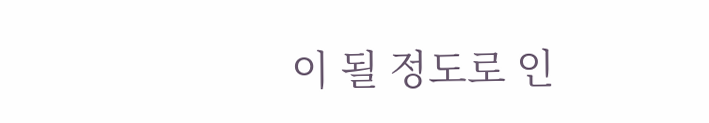이 될 정도로 인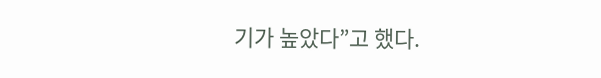기가 높았다”고 했다.